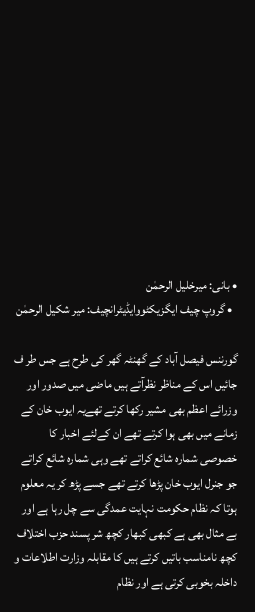• بانی: میرخلیل الرحمٰن
  • گروپ چیف ایگزیکٹووایڈیٹرانچیف: میر شکیل الرحمٰن

گورننس فیصل آباد کے گھنٹہ گھر کی طرح ہے جس طر ف جائیں اس کے مناظر نظرآتے ہیں ماضی میں صدور اور وزرائے اعظم بھی مشیر رکھا کرتے تھےیہ ایوب خان کے زمانے میں بھی ہوا کرتے تھے ان کےلئے اخبار کا خصوصی شمارہ شائع کراتے تھے وہی شمارہ شائع کراتے جو جنرل ایوب خان پڑھا کرتے تھے جسے پڑھ کر یہ معلوم ہوتا کہ نظام حکومت نہایت عمدگی سے چل رہا ہے اور بے مثال بھی ہے کبھی کبھار کچھ شر پسند حزب اختلاف کچھ نامناسب باتیں کرتے ہیں کا مقابلہ وزارت اطلاعات و داخلہ بخوبی کرتی ہے اور نظام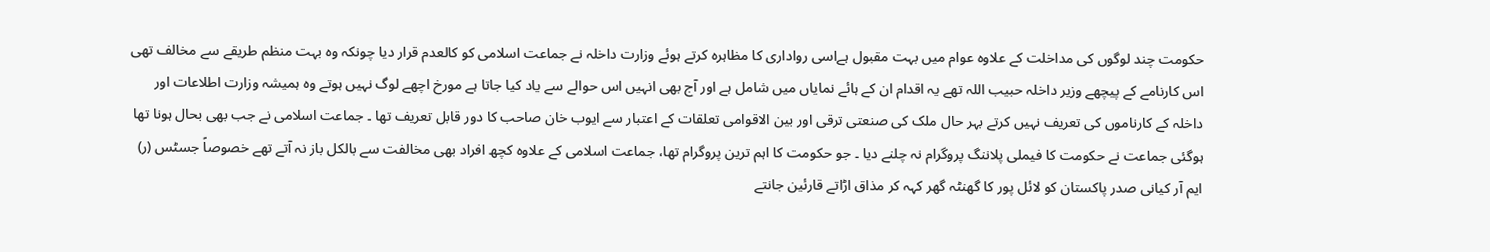حکومت چند لوگوں کی مداخلت کے علاوہ عوام میں بہت مقبول ہےاسی رواداری کا مظاہرہ کرتے ہوئے وزارت داخلہ نے جماعت اسلامی کو کالعدم قرار دیا چونکہ وہ بہت منظم طریقے سے مخالف تھی اس کارنامے کے پیچھے وزیر داخلہ حبیب اللہ تھے یہ اقدام ان کے ہائے نمایاں میں شامل ہے اور آج بھی انہیں اس حوالے سے یاد کیا جاتا ہے مورخ اچھے لوگ نہیں ہوتے وہ ہمیشہ وزارت اطلاعات اور داخلہ کے کارناموں کی تعریف نہیں کرتے بہر حال ملک کی صنعتی ترقی اور بین الاقوامی تعلقات کے اعتبار سے ایوب خان صاحب کا دور قابل تعریف تھا ۔ جماعت اسلامی نے جب بھی بحال ہونا تھا ہوگئی جماعت نے حکومت کا فیملی پلاننگ پروگرام نہ چلنے دیا ۔ جو حکومت کا اہم ترین پروگرام تھا، جماعت اسلامی کے علاوہ کچھ افراد بھی مخالفت سے بالکل باز نہ آتے تھے خصوصاً جسٹس (ر) ایم آر کیانی صدر پاکستان کو لائل پور کا گھنٹہ گھر کہہ کر مذاق اڑاتے قارئین جانتے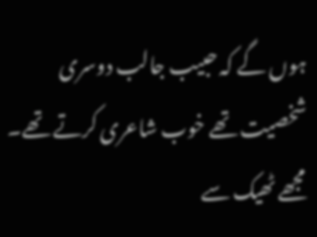ہوں گے کہ حبیب جالب دوسری شخصیت تھے خوب شاعری کرتے تھے۔ مجھے ٹھیک سے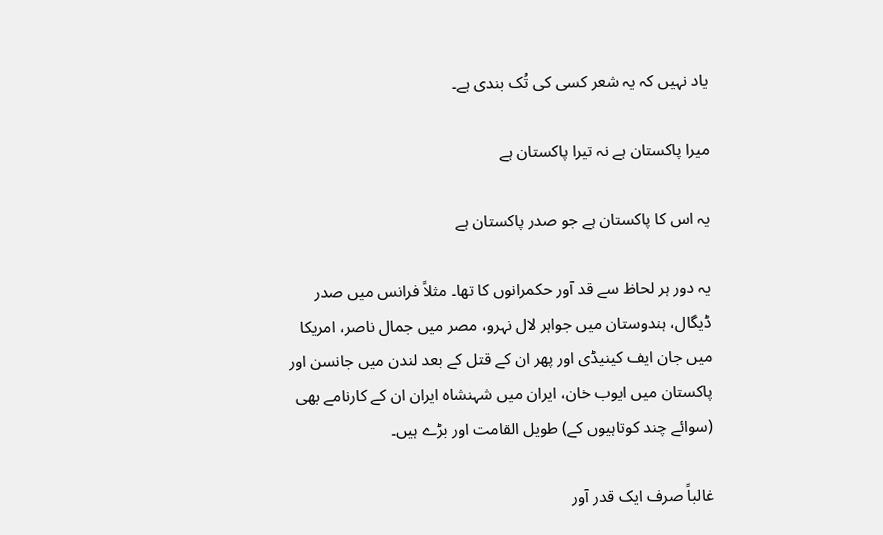یاد نہیں کہ یہ شعر کسی کی تُک بندی ہے۔

میرا پاکستان ہے نہ تیرا پاکستان ہے

یہ اس کا پاکستان ہے جو صدر پاکستان ہے

یہ دور ہر لحاظ سے قد آور حکمرانوں کا تھا۔ مثلاً فرانس میں صدر ڈیگال، ہندوستان میں جواہر لال نہرو، مصر میں جمال ناصر، امریکا میں جان ایف کینیڈی اور پھر ان کے قتل کے بعد لندن میں جانسن اور پاکستان میں ایوب خان، ایران میں شہنشاہ ایران ان کے کارنامے بھی (سوائے چند کوتاہیوں کے) طویل القامت اور بڑے ہیں۔

غالباً صرف ایک قدر آور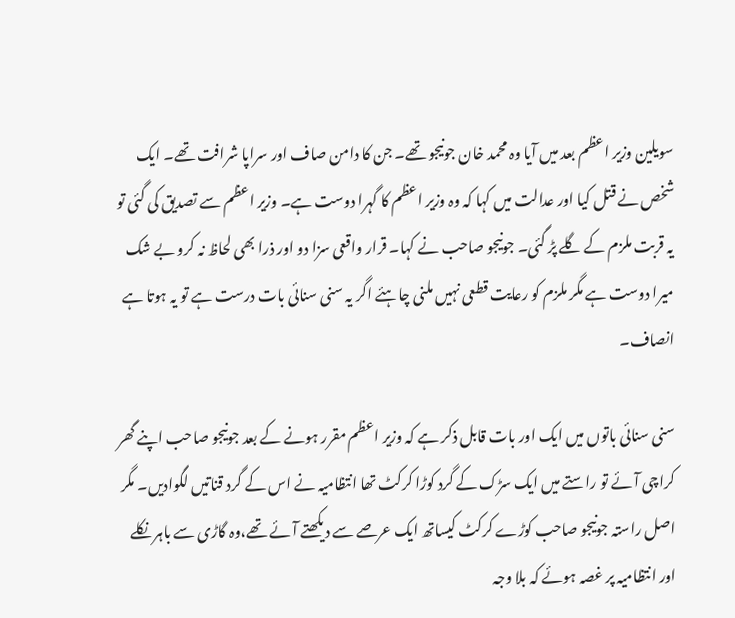سویلین وزیر اعظم بعد میں آیا وہ محمد خان جونیجو تھے۔ جن کا دامن صاف اور سراپا شرافت تھے۔ ایک شخص نے قتل کیا اور عدالت میں کہا کہ وہ وزیر اعظم کا گہرا دوست ہے۔ وزیر اعظم سے تصدیق کی گئی تو یہ قربت ملزم کے گلے پڑ گئی۔ جونیجو صاحب نے کہا۔ قرار واقعی سزا دو اور ذرا بھی لحاظ نہ کرو بے شک میرا دوست ہے مگر ملزم کو رعایت قطعی نہیں ملنی چاہئے اگر یہ سنی سنائی بات درست ہے تو یہ ہوتا ہے انصاف۔

سنی سنائی باتوں میں ایک اور بات قابل ذکر ہے کہ وزیر اعظم مقرر ہونے کے بعد جونیجو صاحب اپنے گھر کراچی آئے تو راستے میں ایک سڑک کے گرد کوڑا کرکٹ تھا انتظامیہ نے اس کے گرد قناتیں لگوادیں۔ مگر اصل راستہ جونیجو صاحب کوڑے کرکٹ کیساتھ ایک عرصے سے دیکھتے آئے تھے،وہ گاڑی سے باہر نکلے اور انتظامیہ پر غصہ ہوئے کہ بلا وجہ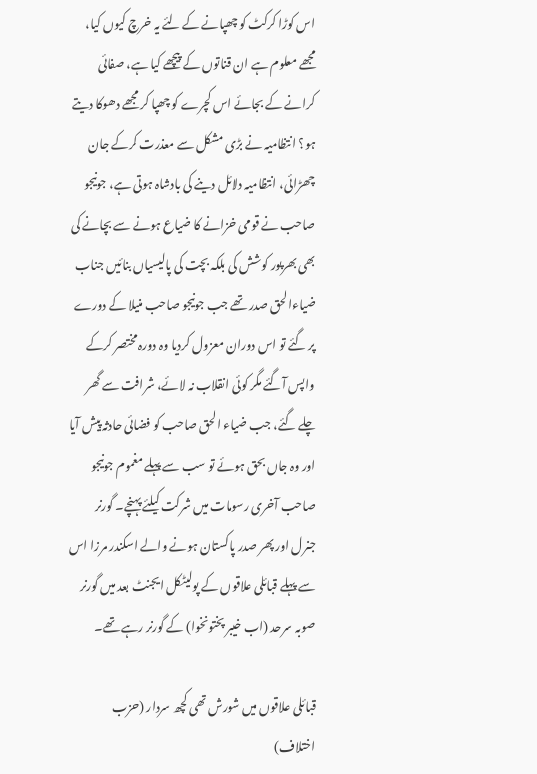اس کوڑا کرکٹ کو چھپانے کے لئے یہ خرچ کیوں کیا، مجھے معلوم ہے ان قناتوں کے پیچھے کیا ہے، صفائی کرانے کے بجائے اس کچرے کو چھپا کر مجھے دھوکا دیتے ہو؟ انتظامیہ نے بڑی مشکل سے معذرت کرکے جان چھڑائی، انتظامیہ دلائل دینے کی بادشاہ ہوتی ہے، جونیجو صاحب نے قومی خزانے کا ضیاع ہونے سے بچانے کی بھی بھرپور کوشش کی بلکہ بچت کی پالیسیاں بنائیں جناب ضیاءالحق صدر تھے جب جونیجو صاحب منیلا کے دورے پر گئے تو اس دوران معزول کردیا وہ دورہ مختصر کرکے واپس آگئے مگر کوئی انقلاب نہ لائے، شرافت سے گھر چلے گئے، جب ضیاء الحق صاحب کو فضائی حادثہ پیش آیا اور وہ جاں بحق ہوئے تو سب سے پہلے مغموم جونیجو صاحب آخری رسومات میں شرکت کیلئے پہنچے۔ گورنر جنرل اور پھر صدر پاکستان ہونے والے اسکندر مرزا اس سے پہلے قبائلی علاقوں کے پولیٹکل ایجنٹ بعد میں گورنر صوبہ سرحد (اب خیبر پختونخوا) کے گورنر رہے تھے۔

قبائلی علاقوں میں شورش تھی کچھ سردار (حزب اختلاف)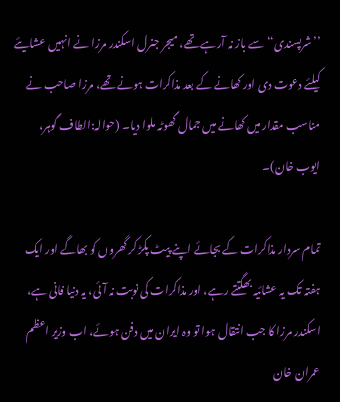’’شرپسندی‘‘ سے باز نہ آرہے تھے، میجر جنرل اسکندر مرزا نے انہیں عشایئے کیلئے دعوت دی اور کھانے کے بعد مذاکرات ہونے تھے، مرزا صاحب نے مناسب مقدار میں کھانے میں جمال گھوٹہ ملوا دیا۔ (حوالہ:الطاف گوہر، ایوب خان)۔

تمام سردار مذاکرات کے بجائے اپنے پیٹ پکڑ کر گھروں کو بھاگے اور ایک ہفتہ تک یہ عشائیہ بھگتتے رہے، اور مذاکرات کی نوبت نہ آئی، یہ دنیا فانی ہے، اسکندر مرزا کا جب انتقال ہوا تو وہ ایران میں دفن ہوئے، اب وزیر اعظم عمران خان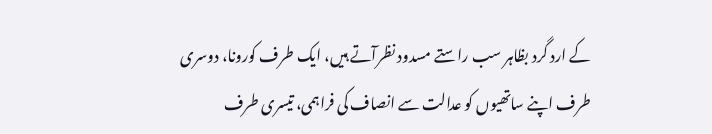کے ارد گرد بظاہر سب راستے مسدود نظرآتے ہیں، ایک طرف کورونا، دوسری طرف اپنے ساتھیوں کو عدالت سے انصاف کی فراہمی، تیسری طرف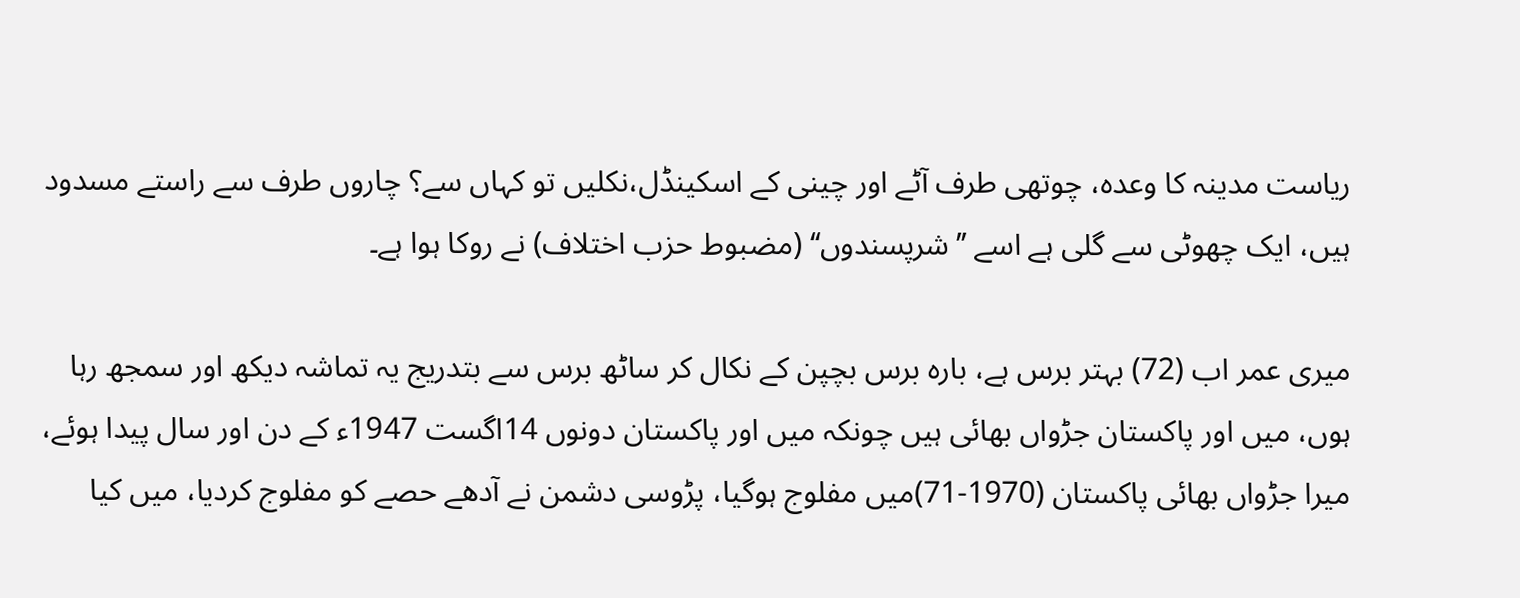ریاست مدینہ کا وعدہ، چوتھی طرف آٹے اور چینی کے اسکینڈل،نکلیں تو کہاں سے؟ چاروں طرف سے راستے مسدود ہیں، ایک چھوٹی سے گلی ہے اسے ’’شرپسندوں‘‘ (مضبوط حزب اختلاف) نے روکا ہوا ہے۔

میری عمر اب (72) بہتر برس ہے، بارہ برس بچپن کے نکال کر ساٹھ برس سے بتدریج یہ تماشہ دیکھ اور سمجھ رہا ہوں، میں اور پاکستان جڑواں بھائی ہیں چونکہ میں اور پاکستان دونوں 14اگست 1947ء کے دن اور سال پیدا ہوئے، میرا جڑواں بھائی پاکستان (1970-71)میں مفلوج ہوگیا، پڑوسی دشمن نے آدھے حصے کو مفلوج کردیا، میں کیا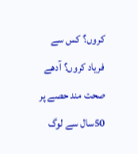کروں؟ کس سے فریاد کروں؟ آدھے صحت مند حصے پر 50سال سے لوگ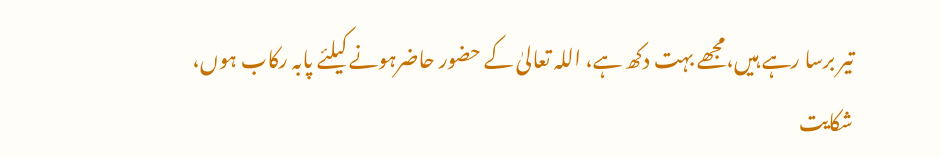تیر برسا رہے ہیں،مجھے بہت دکھ ہے، اللہ تعالیٰ کے حضور حاضرہونے کیلئے پابہ رکاب ہوں، شکایت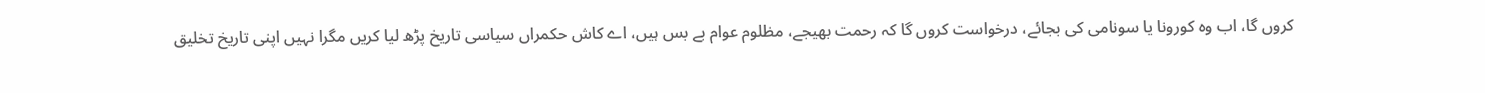کروں گا، اب وہ کورونا یا سونامی کی بجائے، درخواست کروں گا کہ رحمت بھیجے، مظلوم عوام بے بس ہیں، اے کاش حکمراں سیاسی تاریخ پڑھ لیا کریں مگرا نہیں اپنی تاریخ تخلیق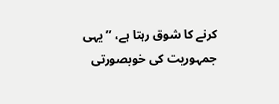کرنے کا شوق رہتا ہے، ’’یہی جمہوریت کی خوبصورتی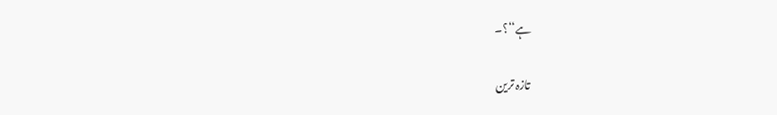ہے‘‘؟۔

تازہ ترین